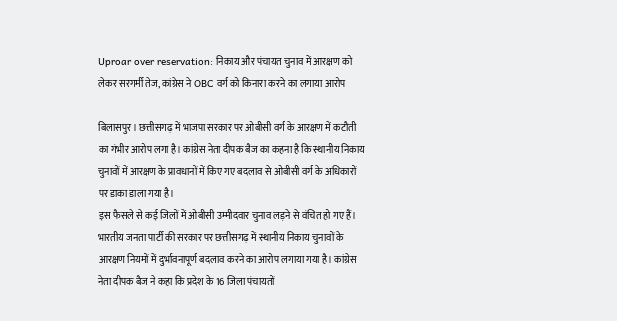Uproar over reservation: निकाय और पंचायत चुनाव में आरक्षण को लेकर सरगर्मी तेज, कांग्रेस ने OBC वर्ग को किनारा करने का लगाया आरोप

बिलासपुर। छत्तीसगढ़ में भाजपा सरकार पर ओबीसी वर्ग के आरक्षण में कटौती का गंभीर आरोप लगा है। कांग्रेस नेता दीपक बैज का कहना है कि स्थानीय निकाय चुनावों में आरक्षण के प्रावधानों में किए गए बदलाव से ओबीसी वर्ग के अधिकारों पर डाका डाला गया है।
इस फैसले से कई जिलों में ओबीसी उम्मीदवार चुनाव लड़ने से वंचित हो गए हैं। भारतीय जनता पार्टी की सरकार पर छत्तीसगढ़ में स्थानीय निकाय चुनावों के आरक्षण नियमों में दुर्भावनापूर्ण बदलाव करने का आरोप लगाया गया है। कांग्रेस नेता दीपक बैज ने कहा कि प्रदेश के 16 जिला पंचायतों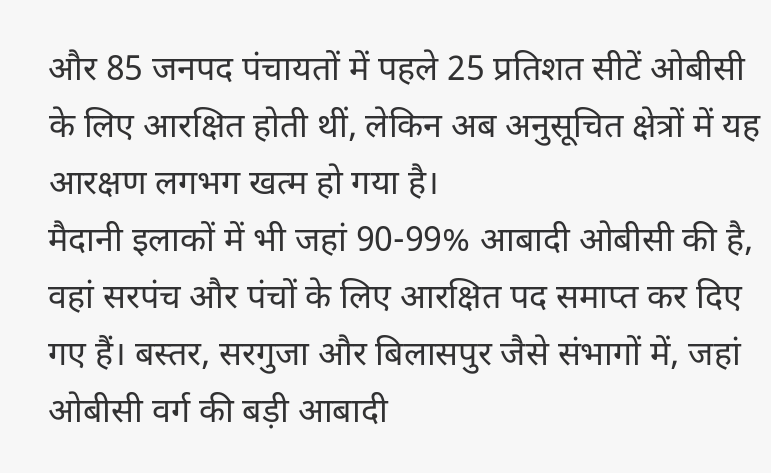और 85 जनपद पंचायतों में पहले 25 प्रतिशत सीटें ओबीसी के लिए आरक्षित होती थीं, लेकिन अब अनुसूचित क्षेत्रों में यह आरक्षण लगभग खत्म हो गया है।
मैदानी इलाकों में भी जहां 90-99% आबादी ओबीसी की है, वहां सरपंच और पंचों के लिए आरक्षित पद समाप्त कर दिए गए हैं। बस्तर, सरगुजा और बिलासपुर जैसे संभागों में, जहां ओबीसी वर्ग की बड़ी आबादी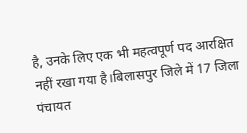है, उनके लिए एक भी महत्वपूर्ण पद आरक्षित नहीं रखा गया है।बिलासपुर जिले में 17 जिला पंचायत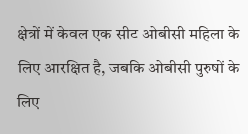क्षेत्रों में केवल एक सीट ओबीसी महिला के लिए आरक्षित है, जबकि ओबीसी पुरुषों के लिए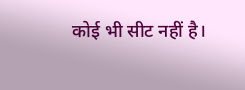कोई भी सीट नहीं है।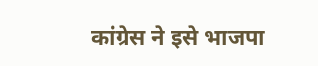कांग्रेस ने इसे भाजपा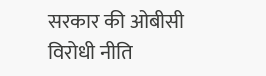सरकार की ओबीसी विरोधी नीति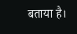बताया है।